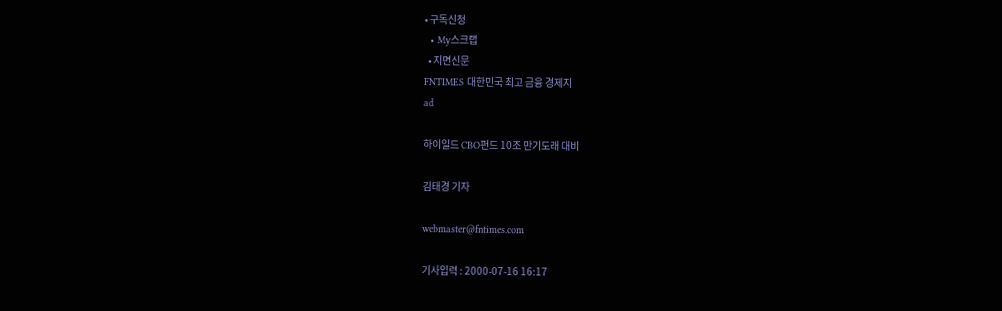• 구독신청
  • My스크랩
  • 지면신문
FNTIMES 대한민국 최고 금융 경제지
ad

하이일드 CBO펀드 10조 만기도래 대비

김태경 기자

webmaster@fntimes.com

기사입력 : 2000-07-16 16:17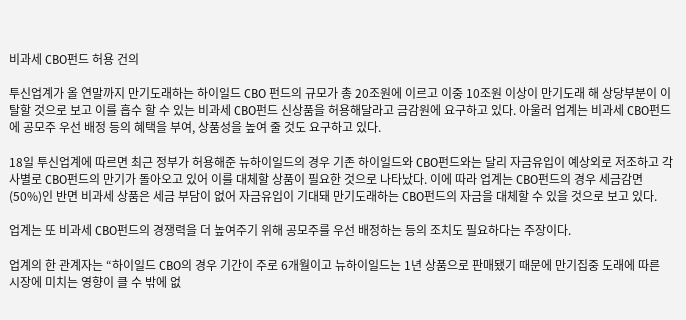비과세 CBO펀드 허용 건의

투신업계가 올 연말까지 만기도래하는 하이일드 CBO 펀드의 규모가 총 20조원에 이르고 이중 10조원 이상이 만기도래 해 상당부분이 이탈할 것으로 보고 이를 흡수 할 수 있는 비과세 CBO펀드 신상품을 허용해달라고 금감원에 요구하고 있다. 아울러 업계는 비과세 CBO펀드에 공모주 우선 배정 등의 혜택을 부여, 상품성을 높여 줄 것도 요구하고 있다.

18일 투신업계에 따르면 최근 정부가 허용해준 뉴하이일드의 경우 기존 하이일드와 CBO펀드와는 달리 자금유입이 예상외로 저조하고 각 사별로 CBO펀드의 만기가 돌아오고 있어 이를 대체할 상품이 필요한 것으로 나타났다. 이에 따라 업계는 CBO펀드의 경우 세금감면(50%)인 반면 비과세 상품은 세금 부담이 없어 자금유입이 기대돼 만기도래하는 CBO펀드의 자금을 대체할 수 있을 것으로 보고 있다.

업계는 또 비과세 CBO펀드의 경쟁력을 더 높여주기 위해 공모주를 우선 배정하는 등의 조치도 필요하다는 주장이다.

업계의 한 관계자는 “하이일드 CBO의 경우 기간이 주로 6개월이고 뉴하이일드는 1년 상품으로 판매됐기 때문에 만기집중 도래에 따른 시장에 미치는 영향이 클 수 밖에 없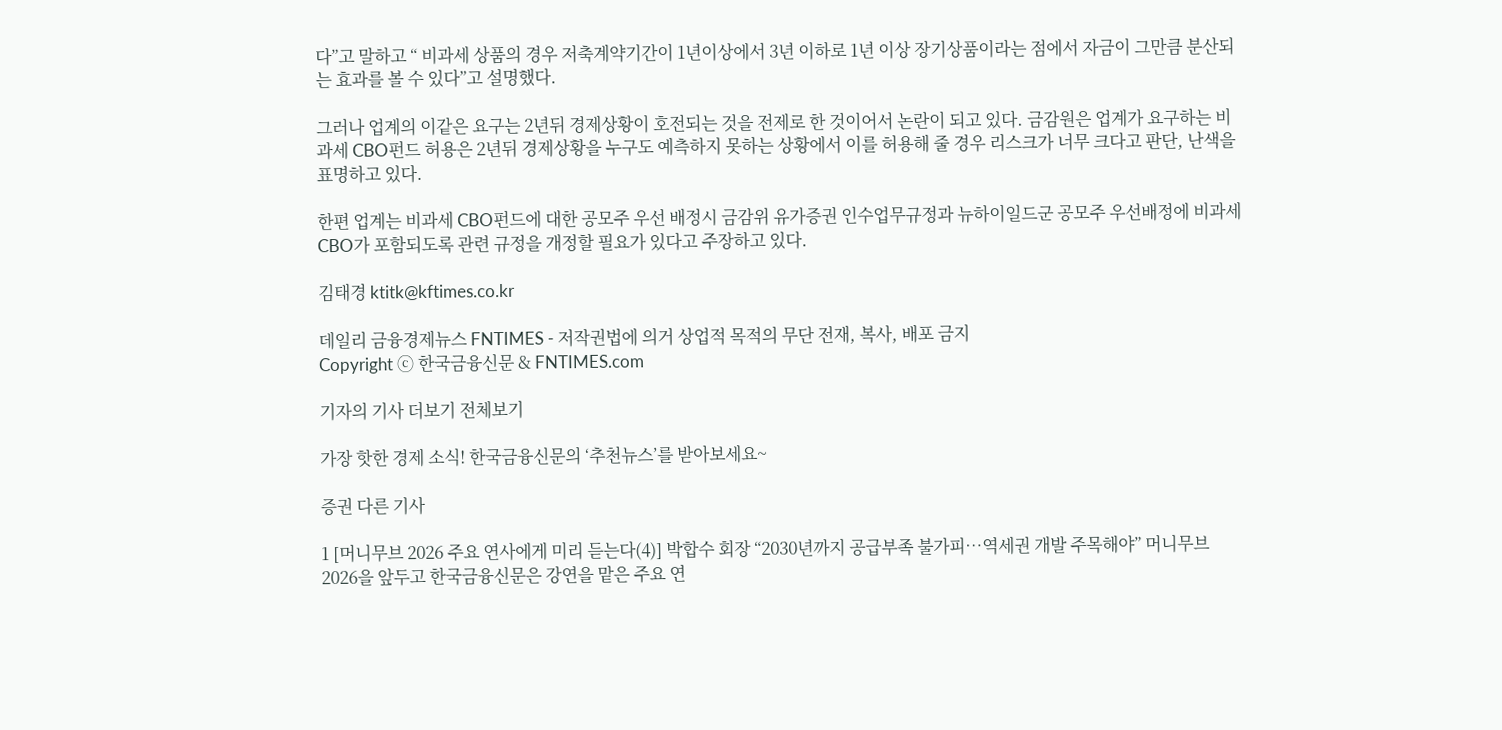다”고 말하고 “ 비과세 상품의 경우 저축계약기간이 1년이상에서 3년 이하로 1년 이상 장기상품이라는 점에서 자금이 그만큼 분산되는 효과를 볼 수 있다”고 설명했다.

그러나 업계의 이같은 요구는 2년뒤 경제상황이 호전되는 것을 전제로 한 것이어서 논란이 되고 있다. 금감원은 업계가 요구하는 비과세 CBO펀드 허용은 2년뒤 경제상황을 누구도 예측하지 못하는 상황에서 이를 허용해 줄 경우 리스크가 너무 크다고 판단, 난색을 표명하고 있다.

한편 업계는 비과세 CBO펀드에 대한 공모주 우선 배정시 금감위 유가증권 인수업무규정과 뉴하이일드군 공모주 우선배정에 비과세 CBO가 포함되도록 관련 규정을 개정할 필요가 있다고 주장하고 있다.

김태경 ktitk@kftimes.co.kr

데일리 금융경제뉴스 FNTIMES - 저작권법에 의거 상업적 목적의 무단 전재, 복사, 배포 금지
Copyright ⓒ 한국금융신문 & FNTIMES.com

기자의 기사 더보기 전체보기

가장 핫한 경제 소식! 한국금융신문의 ‘추천뉴스’를 받아보세요~

증권 다른 기사

1 [머니무브 2026 주요 연사에게 미리 듣는다(4)] 박합수 회장 “2030년까지 공급부족 불가피…역세권 개발 주목해야” 머니무브 2026을 앞두고 한국금융신문은 강연을 맡은 주요 연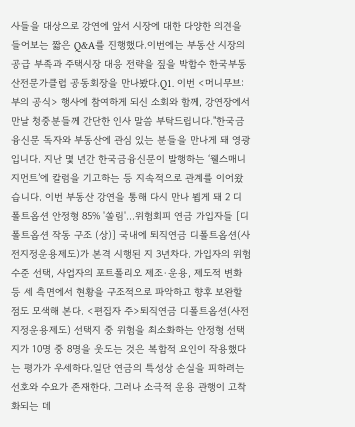사들을 대상으로 강연에 앞서 시장에 대한 다양한 의견을 들어보는 짧은 Q&A를 진행했다.이번에는 부동산 시장의 공급 부족과 주택시장 대응 전략을 짚을 박합수 한국부동산전문가클럽 공동회장을 만나봤다.Q1. 이번 <머니무브: 부의 공식> 행사에 참여하게 되신 소회와 함께, 강연장에서 만날 청중분들께 간단한 인사 말씀 부탁드립니다."한국금융신문 독자와 부동산에 관심 있는 분들을 만나게 돼 영광입니다. 지난 몇 년간 한국금융신문이 발행하는 ‘웰스매니지먼트’에 칼럼을 기고하는 등 지속적으로 관계를 이어왔습니다. 이번 부동산 강연을 통해 다시 만나 뵙게 돼 2 디폴트옵션 안정형 85% '쏠림'…위험회피 연금 가입자들 [디폴트옵션 작동 구조 (상)] 국내에 퇴직연금 디폴트옵션(사전지정운용제도)가 본격 시행된 지 3년차다. 가입자의 위험수준 선택, 사업자의 포트폴리오 제조·운용, 제도적 변화 등 세 측면에서 현황을 구조적으로 파악하고 향후 보완할 점도 모색해 본다. <편집자 주>퇴직연금 디폴트옵션(사전지정운용제도) 선택지 중 위험을 최소화하는 안정형 선택지가 10명 중 8명을 웃도는 것은 복합적 요인이 작용했다는 평가가 우세하다.일단 연금의 특성상 손실을 피하려는 선호와 수요가 존재한다. 그러나 소극적 운용 관행이 고착화되는 데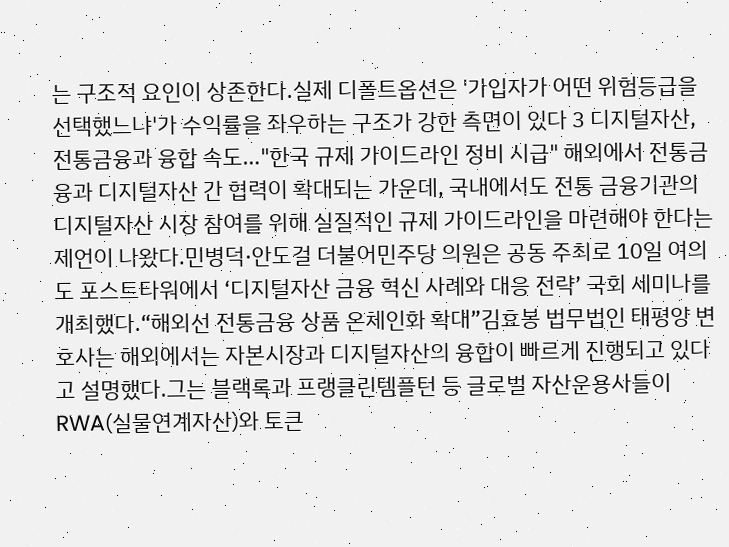는 구조적 요인이 상존한다.실제 디폴트옵션은 '가입자가 어떤 위험등급을 선택했느냐'가 수익률을 좌우하는 구조가 강한 측면이 있다 3 디지털자산, 전통금융과 융합 속도…"한국 규제 가이드라인 정비 시급" 해외에서 전통금융과 디지털자산 간 협력이 확대되는 가운데, 국내에서도 전통 금융기관의 디지털자산 시장 참여를 위해 실질적인 규제 가이드라인을 마련해야 한다는 제언이 나왔다.민병덕·안도걸 더불어민주당 의원은 공동 주최로 10일 여의도 포스트타워에서 ‘디지털자산 금융 혁신 사례와 대응 전략’ 국회 세미나를 개최했다.“해외선 전통금융 상품 온체인화 확대”김효봉 법무법인 태평양 변호사는 해외에서는 자본시장과 디지털자산의 융합이 빠르게 진행되고 있다고 설명했다.그는 블랙록과 프랭클린템플턴 등 글로벌 자산운용사들이 RWA(실물연계자산)와 토큰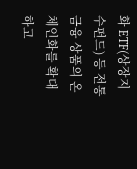화 ETF(상장지수펀드) 등 전통금융 상품의 온체인화를 확대하고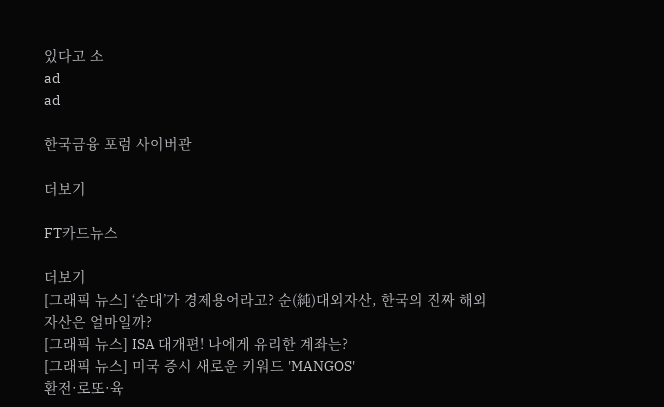있다고 소
ad
ad

한국금융 포럼 사이버관

더보기

FT카드뉴스

더보기
[그래픽 뉴스] ‘순대’가 경제용어라고? 순(純)대외자산, 한국의 진짜 해외자산은 얼마일까?
[그래픽 뉴스] ISA 대개편! 나에게 유리한 계좌는?
[그래픽 뉴스] 미국 증시 새로운 키워드 'MANGOS'
환전·로또·육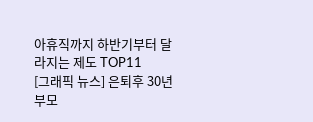아휴직까지 하반기부터 달라지는 제도 TOP11
[그래픽 뉴스] 은퇴후 30년 부모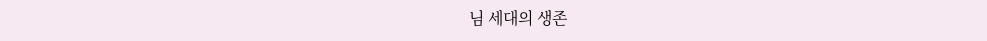님 세대의 생존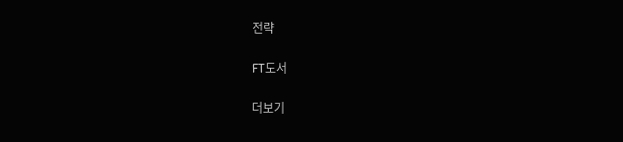전략

FT도서

더보기